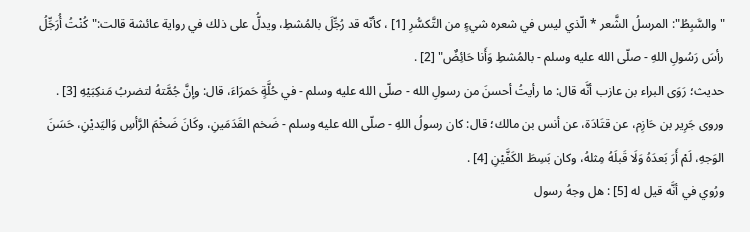"والسَّبِطُ": المرسلُ الشَّعر * الّذي ليس في شعره شيءٍ من التَّكسُّرِ [1] ، كأنّه قد رُجِّلَ بالمُشطِ، ويدلُّ على ذلك في رواية عائشة قالت:"كُنْتُ أُرَجِّلُ رأسَ رَسُولِ اللهِ - صلّى الله عليه وسلم - بالمُشطِ وَأَنا حَائِضٌ" [2] .
حديث؛ رَوَى البراء بن عازب أنَّه قال: ما رأيتُ أحسنَ من رسولِ الله - صلّى الله عليه وسلم - في حُلَّةٍ حَمرَاءَ، قال: وإنَّ جُمَّتهُ لتضربُ مَنكِبَيْهِ [3] .
وروى جَرِير بن حَازِم، عن قتَادَة، عن أنس بن مالك؛ قال: كان رسولُ اللهِ - صلّى الله عليه وسلم - ضَخم القَدَمَينِ، وكَانَ ضَخْمَ الرَّأسِ وَاليَديْنِ، حَسَنَ الوَجهِ، لَمْ أَرَ بَعدَهُ وَلَا قَبلَهُ مِثلهُ، وكان بَسِطَ الكَفَّيْنِ [4] .
ورُوي في أنَّه قيل له [5] : هل وجهُ رسول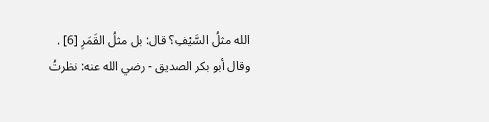الله مثلُ السَّيْفِ؟ قال: بل مثلُ القَمَرِ [6] .
وقال أبو بكر الصديق - رضي الله عنه: نظرتُ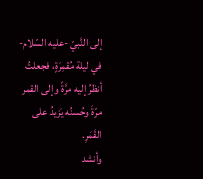إلى النَّبيّ -عليه السّلام- في ليلة مُقمِرَةٍ، فجعلتُ أنظرُ إليه مرَّةً وإلى القمر مرّةَ وحُسنُه يَزيدُ على القَمَرِ.
وأنشد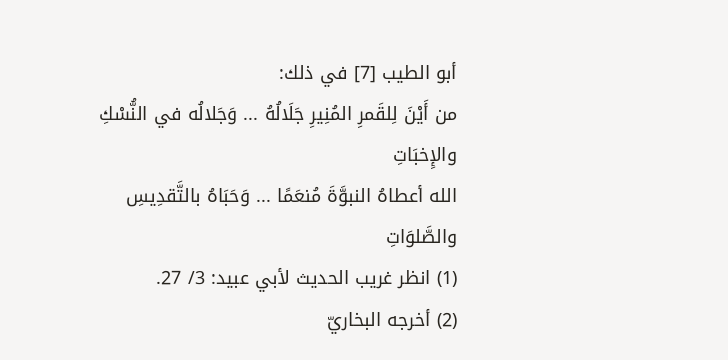أبو الطيب [7] في ذلك:
من أَيْنَ لِلقَمرِ المُنِيرِ جَلَالُهُ ... وَجَلالُه في النُّسْكِ والإِخبَاتِ
الله أعطاهُ النبوَّةَ مُنعَمًا ... وَحَبَاهُ بالتَّقدِيسِ والصَّلوَاتِ
(1) انظر غريب الحديث لأبي عبيد: 3/ 27.
(2) أخرجه البخاريّ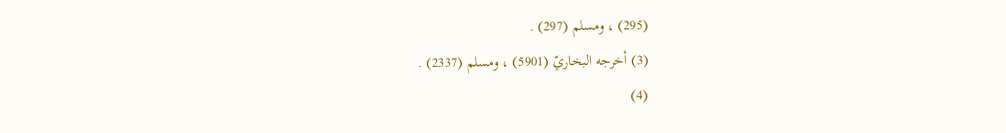(295) ، ومسلم (297) .
(3) أخرجه البخاريّ (5901) ، ومسلم (2337) .
(4)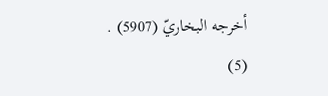أخرجه البخاريّ (5907) .
(5)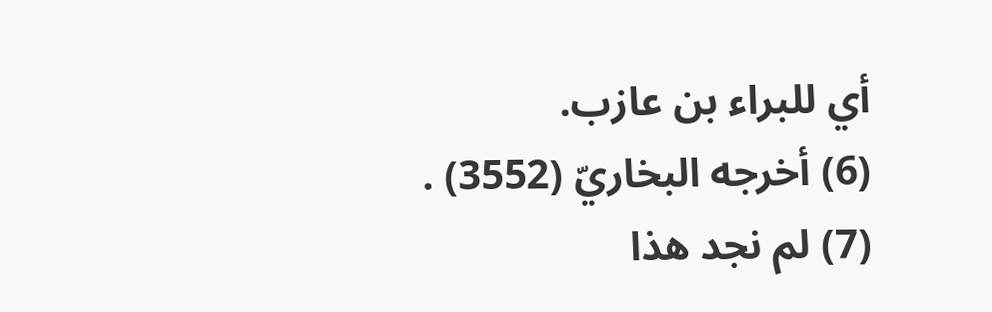أي للبراء بن عازب.
(6) أخرجه البخاريّ (3552) .
(7) لم نجد هذا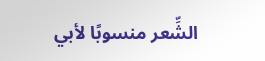الشِّعر منسوبًا لأبي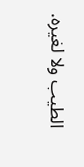الطيب ولا لغيره.